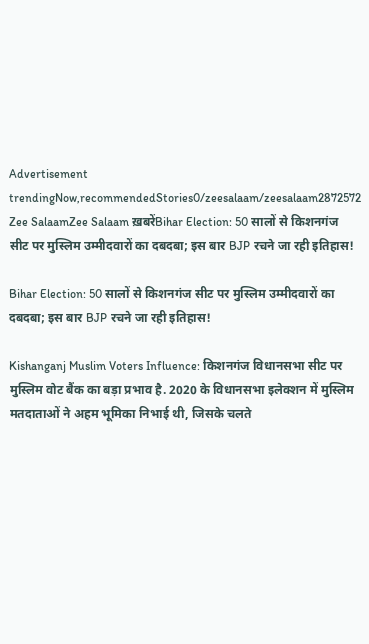Advertisement
trendingNow,recommendedStories0/zeesalaam/zeesalaam2872572
Zee SalaamZee Salaam ख़बरेंBihar Election: 50 सालों से किशनगंज सीट पर मुस्लिम उम्मीदवारों का दबदबा; इस बार BJP रचने जा रही इतिहास!

Bihar Election: 50 सालों से किशनगंज सीट पर मुस्लिम उम्मीदवारों का दबदबा; इस बार BJP रचने जा रही इतिहास!

Kishanganj Muslim Voters Influence: किशनगंज विधानसभा सीट पर मुस्लिम वोट बैंक का बड़ा प्रभाव है. 2020 के विधानसभा इलेक्शन में मुस्लिम मतदाताओं ने अहम भूमिका निभाई थी, जिसके चलते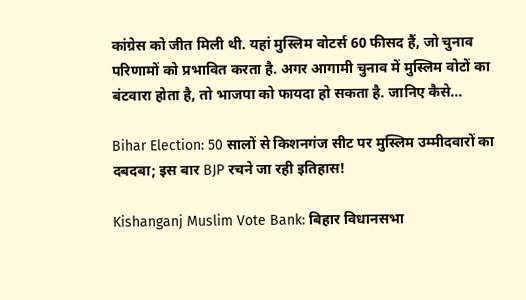कांग्रेस को जीत मिली थी. यहां मुस्लिम वोटर्स 60 फीसद हैं, जो चुनाव परिणामों को प्रभावित करता है. अगर आगामी चुनाव में मुस्लिम वोटों का बंटवारा होता है, तो भाजपा को फायदा हो सकता है. जानिए कैसे...

Bihar Election: 50 सालों से किशनगंज सीट पर मुस्लिम उम्मीदवारों का दबदबा; इस बार BJP रचने जा रही इतिहास!

Kishanganj Muslim Vote Bank: बिहार विधानसभा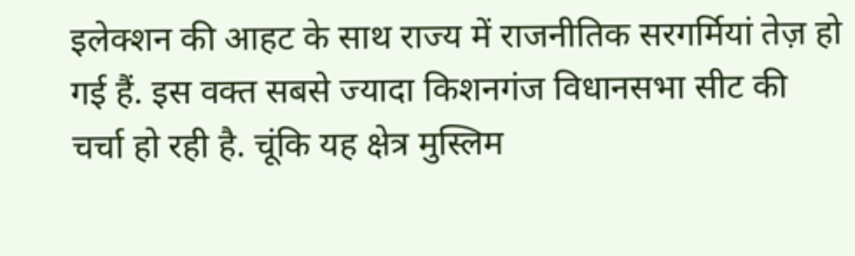इलेक्शन की आहट के साथ राज्य में राजनीतिक सरगर्मियां तेज़ हो गई हैं. इस वक्त सबसे ज्यादा किशनगंज विधानसभा सीट की चर्चा हो रही है. चूंकि यह क्षेत्र मुस्लिम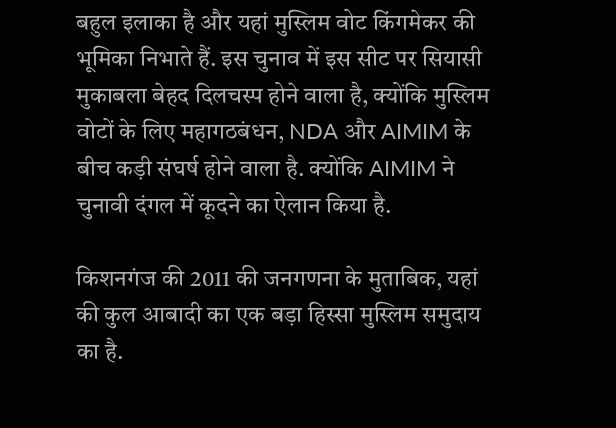बहुल इलाका है और यहां मुस्लिम वोट किंगमेकर की भूमिका निभाते हैं. इस चुनाव में इस सीट पर सियासी मुकाबला बेहद दिलचस्प होने वाला है, क्योंकि मुस्लिम वोटों के लिए महागठबंधन, NDA और AIMIM के बीच कड़ी संघर्ष होने वाला है. क्योंकि AIMIM ने चुनावी दंगल में कूदने का ऐलान किया है.

किशनगंज की 2011 की जनगणना के मुताबिक, यहां की कुल आबादी का एक बड़ा हिस्सा मुस्लिम समुदाय का है.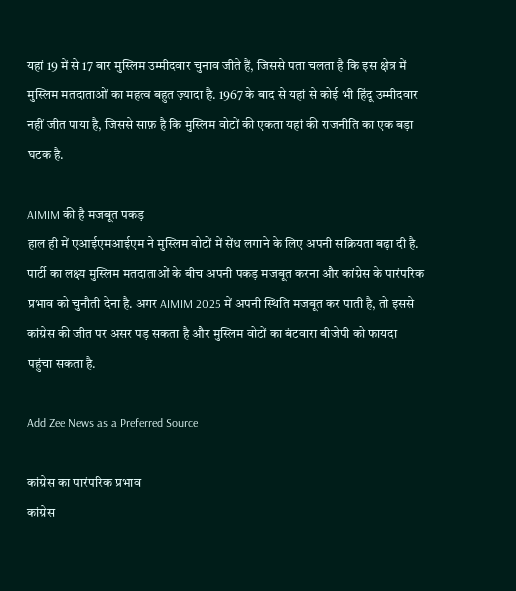यहां 19 में से 17 बार मुस्लिम उम्मीदवार चुनाव जीते हैं, जिससे पता चलता है कि इस क्षेत्र में मुस्लिम मतदाताओं का महत्व बहुत ज़्यादा है. 1967 के बाद से यहां से कोई भी हिंदू उम्मीदवार नहीं जीत पाया है, जिससे साफ़ है कि मुस्लिम वोटों की एकता यहां की राजनीति का एक बड़ा घटक है.

AIMIM की है मजबूत पकड़
हाल ही में एआईएमआईएम ने मुस्लिम वोटों में सेंध लगाने के लिए अपनी सक्रियता बढ़ा दी है. पार्टी का लक्ष्य मुस्लिम मतदाताओं के बीच अपनी पकड़ मजबूत करना और कांग्रेस के पारंपरिक प्रभाव को चुनौती देना है. अगर AIMIM 2025 में अपनी स्थिति मजबूत कर पाती है, तो इससे कांग्रेस की जीत पर असर पड़ सकता है और मुस्लिम वोटों का बंटवारा बीजेपी को फायदा पहुंचा सकता है.

Add Zee News as a Preferred Source

कांग्रेस का पारंपरिक प्रभाव
कांग्रेस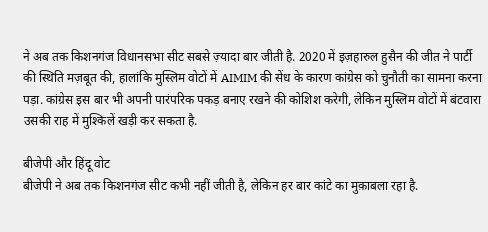ने अब तक किशनगंज विधानसभा सीट सबसे ज़्यादा बार जीती है. 2020 में इज़हारुल हुसैन की जीत ने पार्टी की स्थिति मज़बूत की, हालांकि मुस्लिम वोटों में AIMIM की सेंध के कारण कांग्रेस को चुनौती का सामना करना पड़ा. कांग्रेस इस बार भी अपनी पारंपरिक पकड़ बनाए रखने की कोशिश करेगी, लेकिन मुस्लिम वोटों में बंटवारा उसकी राह में मुश्किलें खड़ी कर सकता है.

बीजेपी और हिंदू वोट
बीजेपी ने अब तक किशनगंज सीट कभी नहीं जीती है, लेकिन हर बार कांटे का मुक़ाबला रहा है.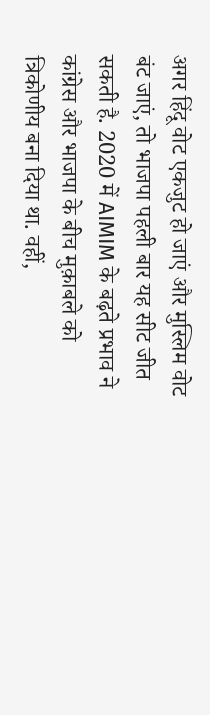अगर हिंदू वोट एकजुट हो जाएं और मुस्लिम वोट बंट जाएं, तो भाजपा पहली बार यह सीट जीत सकती है. 2020 में AIMIM के बढ़ते प्रभाव ने कांग्रेस और भाजपा के बीच मुक़ाबले को त्रिकोणीय बना दिया था. वहीं,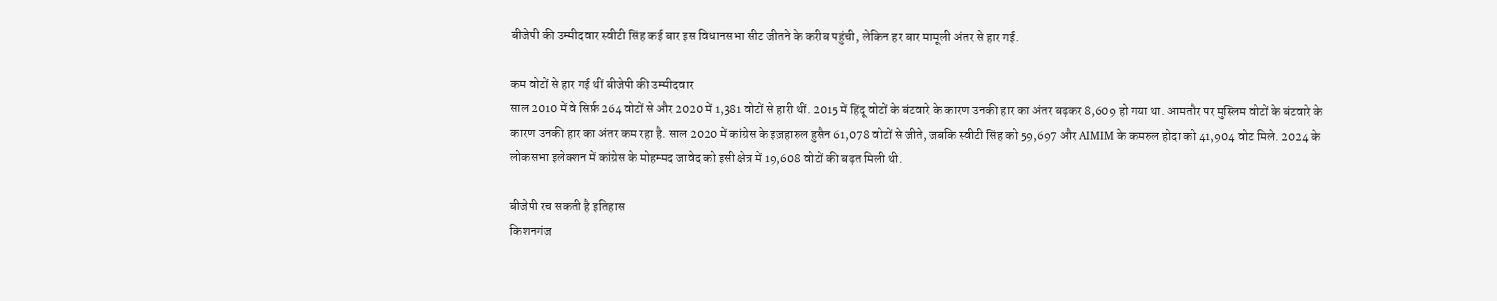बीजेपी की उम्मीदवार स्वीटी सिंह कई बार इस विधानसभा सीट जीतने के करीब पहुंची, लेकिन हर बार मामूली अंतर से हार गई.

कम वोटों से हार गई थीं बीजेपी की उम्मीदवार
साल 2010 में वे सिर्फ़ 264 वोटों से और 2020 में 1,381 वोटों से हारी थीं. 2015 में हिंदू वोटों के बंटवारे के कारण उनकी हार का अंतर बढ़कर 8,609 हो गया था. आमतौर पर मुस्लिम वोटों के बंटवारे के कारण उनकी हार का अंतर कम रहा है. साल 2020 में कांग्रेस के इज़हारुल हुसैन 61,078 वोटों से जीते, जबकि स्वीटी सिंह को 59,697 और AIMIM के कमरुल होदा को 41,904 वोट मिले. 2024 के लोकसभा इलेक्शन में कांग्रेस के मोहम्मद जावेद को इसी क्षेत्र में 19,608 वोटों की बढ़त मिली थी.

बीजेपी रच सकती है इतिहास
किशनगंज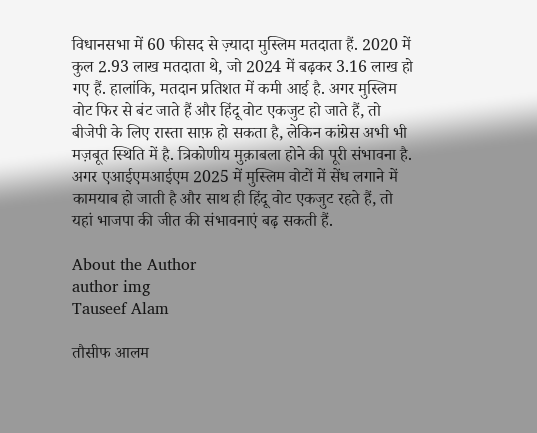विधानसभा में 60 फीसद से ज़्यादा मुस्लिम मतदाता हैं. 2020 में कुल 2.93 लाख मतदाता थे, जो 2024 में बढ़कर 3.16 लाख हो गए हैं. हालांकि, मतदान प्रतिशत में कमी आई है. अगर मुस्लिम वोट फिर से बंट जाते हैं और हिंदू वोट एकजुट हो जाते हैं, तो बीजेपी के लिए रास्ता साफ़ हो सकता है, लेकिन कांग्रेस अभी भी मज़बूत स्थिति में है. त्रिकोणीय मुक़ाबला होने की पूरी संभावना है. अगर एआईएमआईएम 2025 में मुस्लिम वोटों में सेंध लगाने में कामयाब हो जाती है और साथ ही हिंदू वोट एकजुट रहते हैं, तो यहां भाजपा की जीत की संभावनाएं बढ़ सकती हैं.

About the Author
author img
Tauseef Alam

तौसीफ आलम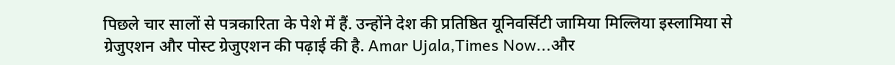पिछले चार सालों से पत्रकारिता के पेशे में हैं. उन्होंने देश की प्रतिष्ठित यूनिवर्सिटी जामिया मिल्लिया इस्लामिया से ग्रेजुएशन और पोस्ट ग्रेजुएशन की पढ़ाई की है. Amar Ujala,Times Now...और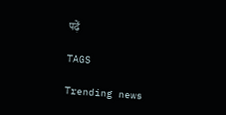पढ़ें

TAGS

Trending news